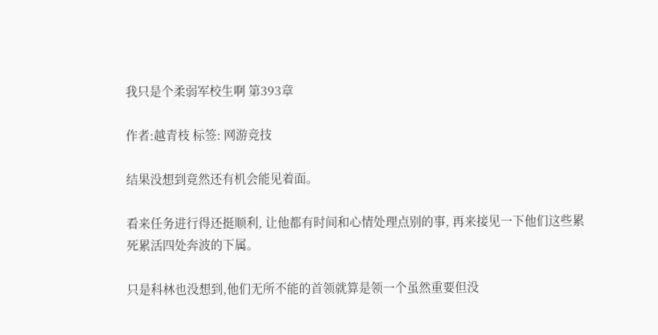我只是个柔弱军校生啊 第393章

作者:越青枝 标签: 网游竞技

结果没想到竟然还有机会能见着面。

看来任务进行得还挺顺利, 让他都有时间和心情处理点别的事, 再来接见一下他们这些累死累活四处奔波的下属。

只是科林也没想到,他们无所不能的首领就算是领一个虽然重要但没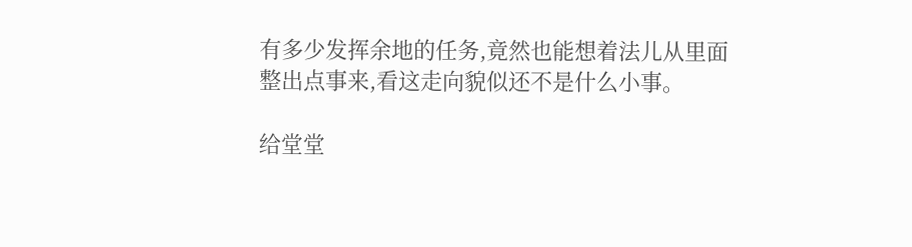有多少发挥余地的任务,竟然也能想着法儿从里面整出点事来,看这走向貌似还不是什么小事。

给堂堂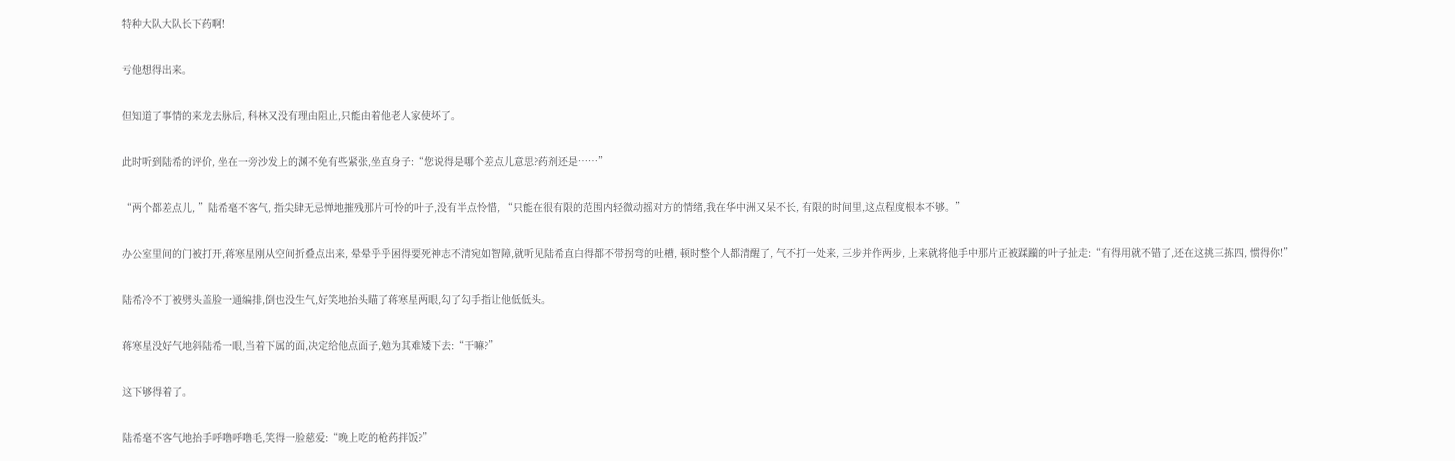特种大队大队长下药啊!

亏他想得出来。

但知道了事情的来龙去脉后, 科林又没有理由阻止,只能由着他老人家使坏了。

此时听到陆希的评价, 坐在一旁沙发上的渊不免有些紧张,坐直身子:“您说得是哪个差点儿意思?药剂还是……”

“两个都差点儿, ”陆希毫不客气, 指尖肆无忌惮地摧残那片可怜的叶子,没有半点怜惜, “只能在很有限的范围内轻微动摇对方的情绪,我在华中洲又呆不长, 有限的时间里,这点程度根本不够。”

办公室里间的门被打开,蒋寒星刚从空间折叠点出来, 晕晕乎乎困得要死神志不清宛如智障,就听见陆希直白得都不带拐弯的吐槽, 顿时整个人都清醒了, 气不打一处来, 三步并作两步, 上来就将他手中那片正被蹂躏的叶子扯走:“有得用就不错了,还在这挑三拣四, 惯得你!”

陆希冷不丁被劈头盖脸一通编排,倒也没生气,好笑地抬头瞄了蒋寒星两眼,勾了勾手指让他低低头。

蒋寒星没好气地斜陆希一眼,当着下属的面,决定给他点面子,勉为其难矮下去:“干嘛?”

这下够得着了。

陆希毫不客气地抬手呼噜呼噜毛,笑得一脸慈爱:“晚上吃的枪药拌饭?”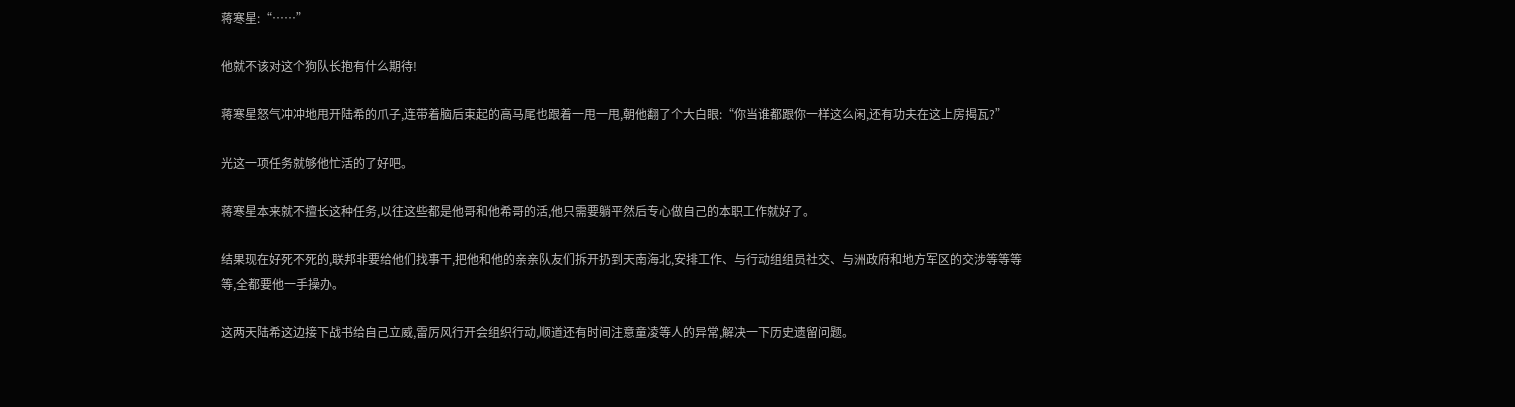蒋寒星:“……”

他就不该对这个狗队长抱有什么期待!

蒋寒星怒气冲冲地甩开陆希的爪子,连带着脑后束起的高马尾也跟着一甩一甩,朝他翻了个大白眼:“你当谁都跟你一样这么闲,还有功夫在这上房揭瓦?”

光这一项任务就够他忙活的了好吧。

蒋寒星本来就不擅长这种任务,以往这些都是他哥和他希哥的活,他只需要躺平然后专心做自己的本职工作就好了。

结果现在好死不死的,联邦非要给他们找事干,把他和他的亲亲队友们拆开扔到天南海北,安排工作、与行动组组员社交、与洲政府和地方军区的交涉等等等等,全都要他一手操办。

这两天陆希这边接下战书给自己立威,雷厉风行开会组织行动,顺道还有时间注意童凌等人的异常,解决一下历史遗留问题。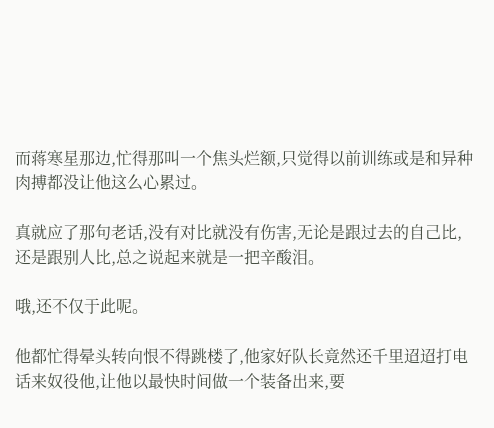而蒋寒星那边,忙得那叫一个焦头烂额,只觉得以前训练或是和异种肉搏都没让他这么心累过。

真就应了那句老话,没有对比就没有伤害,无论是跟过去的自己比,还是跟别人比,总之说起来就是一把辛酸泪。

哦,还不仅于此呢。

他都忙得晕头转向恨不得跳楼了,他家好队长竟然还千里迢迢打电话来奴役他,让他以最快时间做一个装备出来,要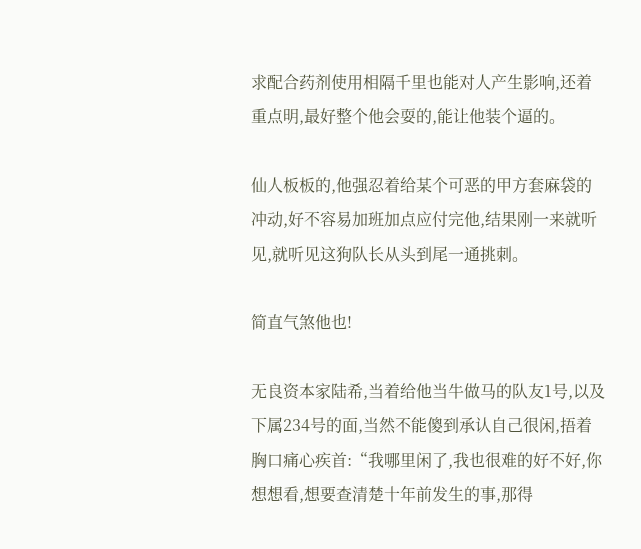求配合药剂使用相隔千里也能对人产生影响,还着重点明,最好整个他会耍的,能让他装个逼的。

仙人板板的,他强忍着给某个可恶的甲方套麻袋的冲动,好不容易加班加点应付完他,结果刚一来就听见,就听见这狗队长从头到尾一通挑刺。

简直气煞他也!

无良资本家陆希,当着给他当牛做马的队友1号,以及下属234号的面,当然不能傻到承认自己很闲,捂着胸口痛心疾首:“我哪里闲了,我也很难的好不好,你想想看,想要查清楚十年前发生的事,那得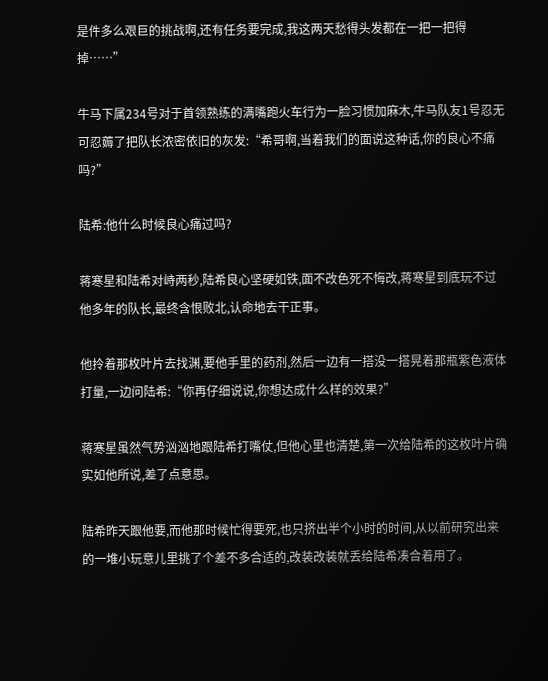是件多么艰巨的挑战啊,还有任务要完成,我这两天愁得头发都在一把一把得掉……”

牛马下属234号对于首领熟练的满嘴跑火车行为一脸习惯加麻木,牛马队友1号忍无可忍薅了把队长浓密依旧的灰发:“希哥啊,当着我们的面说这种话,你的良心不痛吗?”

陆希:他什么时候良心痛过吗?

蒋寒星和陆希对峙两秒,陆希良心坚硬如铁,面不改色死不悔改,蒋寒星到底玩不过他多年的队长,最终含恨败北,认命地去干正事。

他拎着那枚叶片去找渊,要他手里的药剂,然后一边有一搭没一搭晃着那瓶紫色液体打量,一边问陆希:“你再仔细说说,你想达成什么样的效果?”

蒋寒星虽然气势汹汹地跟陆希打嘴仗,但他心里也清楚,第一次给陆希的这枚叶片确实如他所说,差了点意思。

陆希昨天跟他要,而他那时候忙得要死,也只挤出半个小时的时间,从以前研究出来的一堆小玩意儿里挑了个差不多合适的,改装改装就丢给陆希凑合着用了。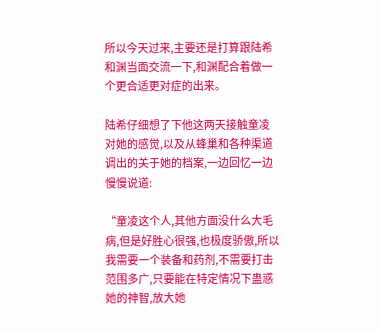所以今天过来,主要还是打算跟陆希和渊当面交流一下,和渊配合着做一个更合适更对症的出来。

陆希仔细想了下他这两天接触童凌对她的感觉,以及从蜂巢和各种渠道调出的关于她的档案,一边回忆一边慢慢说道:

“童凌这个人,其他方面没什么大毛病,但是好胜心很强,也极度骄傲,所以我需要一个装备和药剂,不需要打击范围多广,只要能在特定情况下蛊惑她的神智,放大她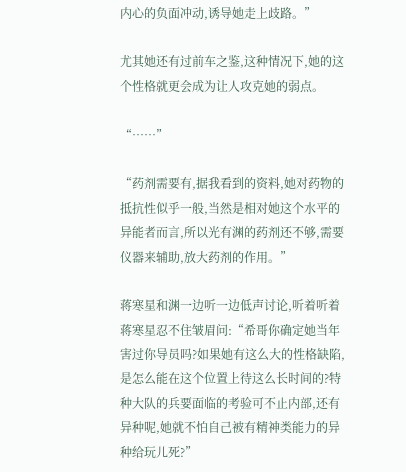内心的负面冲动,诱导她走上歧路。”

尤其她还有过前车之鉴,这种情况下,她的这个性格就更会成为让人攻克她的弱点。

“……”

“药剂需要有,据我看到的资料,她对药物的抵抗性似乎一般,当然是相对她这个水平的异能者而言,所以光有渊的药剂还不够,需要仪器来辅助,放大药剂的作用。”

蒋寒星和渊一边听一边低声讨论,听着听着蒋寒星忍不住皱眉问:“希哥你确定她当年害过你导员吗?如果她有这么大的性格缺陷,是怎么能在这个位置上待这么长时间的?特种大队的兵要面临的考验可不止内部,还有异种呢,她就不怕自己被有精神类能力的异种给玩儿死?”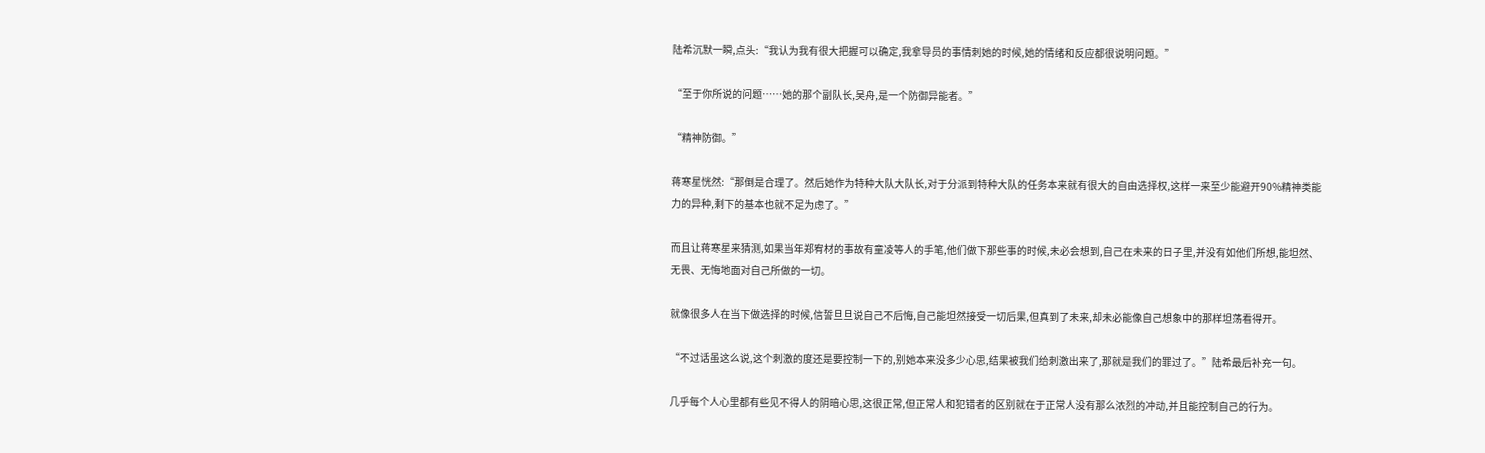陆希沉默一瞬,点头:“我认为我有很大把握可以确定,我拿导员的事情刺她的时候,她的情绪和反应都很说明问题。”

“至于你所说的问题……她的那个副队长,吴舟,是一个防御异能者。”

“精神防御。”

蒋寒星恍然:“那倒是合理了。然后她作为特种大队大队长,对于分派到特种大队的任务本来就有很大的自由选择权,这样一来至少能避开90%精神类能力的异种,剩下的基本也就不足为虑了。”

而且让蒋寒星来猜测,如果当年郑宥材的事故有童凌等人的手笔,他们做下那些事的时候,未必会想到,自己在未来的日子里,并没有如他们所想,能坦然、无畏、无悔地面对自己所做的一切。

就像很多人在当下做选择的时候,信誓旦旦说自己不后悔,自己能坦然接受一切后果,但真到了未来,却未必能像自己想象中的那样坦荡看得开。

“不过话虽这么说,这个刺激的度还是要控制一下的,别她本来没多少心思,结果被我们给刺激出来了,那就是我们的罪过了。”陆希最后补充一句。

几乎每个人心里都有些见不得人的阴暗心思,这很正常,但正常人和犯错者的区别就在于正常人没有那么浓烈的冲动,并且能控制自己的行为。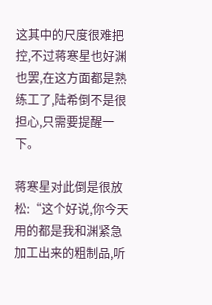这其中的尺度很难把控,不过蒋寒星也好渊也罢,在这方面都是熟练工了,陆希倒不是很担心,只需要提醒一下。

蒋寒星对此倒是很放松:“这个好说,你今天用的都是我和渊紧急加工出来的粗制品,听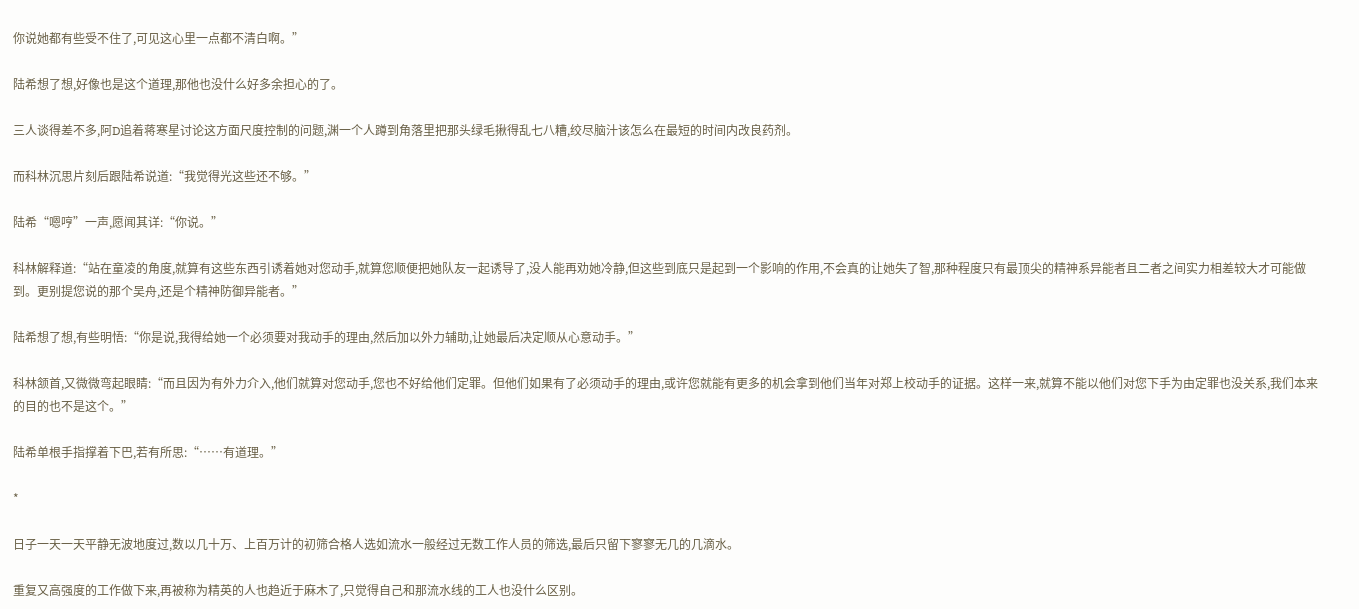你说她都有些受不住了,可见这心里一点都不清白啊。”

陆希想了想,好像也是这个道理,那他也没什么好多余担心的了。

三人谈得差不多,阿D追着蒋寒星讨论这方面尺度控制的问题,渊一个人蹲到角落里把那头绿毛揪得乱七八糟,绞尽脑汁该怎么在最短的时间内改良药剂。

而科林沉思片刻后跟陆希说道:“我觉得光这些还不够。”

陆希“嗯哼”一声,愿闻其详:“你说。”

科林解释道:“站在童凌的角度,就算有这些东西引诱着她对您动手,就算您顺便把她队友一起诱导了,没人能再劝她冷静,但这些到底只是起到一个影响的作用,不会真的让她失了智,那种程度只有最顶尖的精神系异能者且二者之间实力相差较大才可能做到。更别提您说的那个吴舟,还是个精神防御异能者。”

陆希想了想,有些明悟:“你是说,我得给她一个必须要对我动手的理由,然后加以外力辅助,让她最后决定顺从心意动手。”

科林颔首,又微微弯起眼睛:“而且因为有外力介入,他们就算对您动手,您也不好给他们定罪。但他们如果有了必须动手的理由,或许您就能有更多的机会拿到他们当年对郑上校动手的证据。这样一来,就算不能以他们对您下手为由定罪也没关系,我们本来的目的也不是这个。”

陆希单根手指撑着下巴,若有所思:“……有道理。”

*

日子一天一天平静无波地度过,数以几十万、上百万计的初筛合格人选如流水一般经过无数工作人员的筛选,最后只留下寥寥无几的几滴水。

重复又高强度的工作做下来,再被称为精英的人也趋近于麻木了,只觉得自己和那流水线的工人也没什么区别。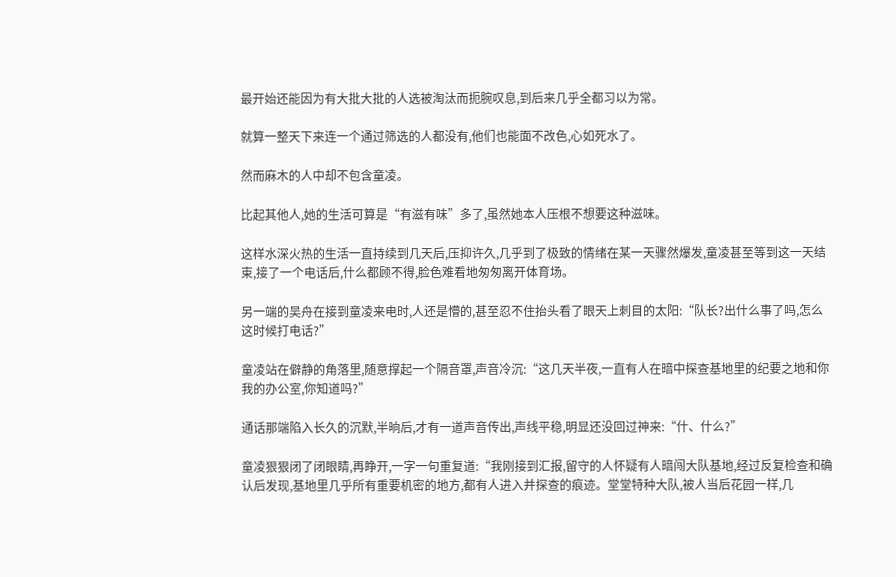最开始还能因为有大批大批的人选被淘汰而扼腕叹息,到后来几乎全都习以为常。

就算一整天下来连一个通过筛选的人都没有,他们也能面不改色,心如死水了。

然而麻木的人中却不包含童凌。

比起其他人,她的生活可算是“有滋有味”多了,虽然她本人压根不想要这种滋味。

这样水深火热的生活一直持续到几天后,压抑许久,几乎到了极致的情绪在某一天骤然爆发,童凌甚至等到这一天结束,接了一个电话后,什么都顾不得,脸色难看地匆匆离开体育场。

另一端的吴舟在接到童凌来电时,人还是懵的,甚至忍不住抬头看了眼天上刺目的太阳:“队长?出什么事了吗,怎么这时候打电话?”

童凌站在僻静的角落里,随意撑起一个隔音罩,声音冷沉:“这几天半夜,一直有人在暗中探查基地里的纪要之地和你我的办公室,你知道吗?”

通话那端陷入长久的沉默,半晌后,才有一道声音传出,声线平稳,明显还没回过神来:“什、什么?”

童凌狠狠闭了闭眼睛,再睁开,一字一句重复道:“我刚接到汇报,留守的人怀疑有人暗闯大队基地,经过反复检查和确认后发现,基地里几乎所有重要机密的地方,都有人进入并探查的痕迹。堂堂特种大队,被人当后花园一样,几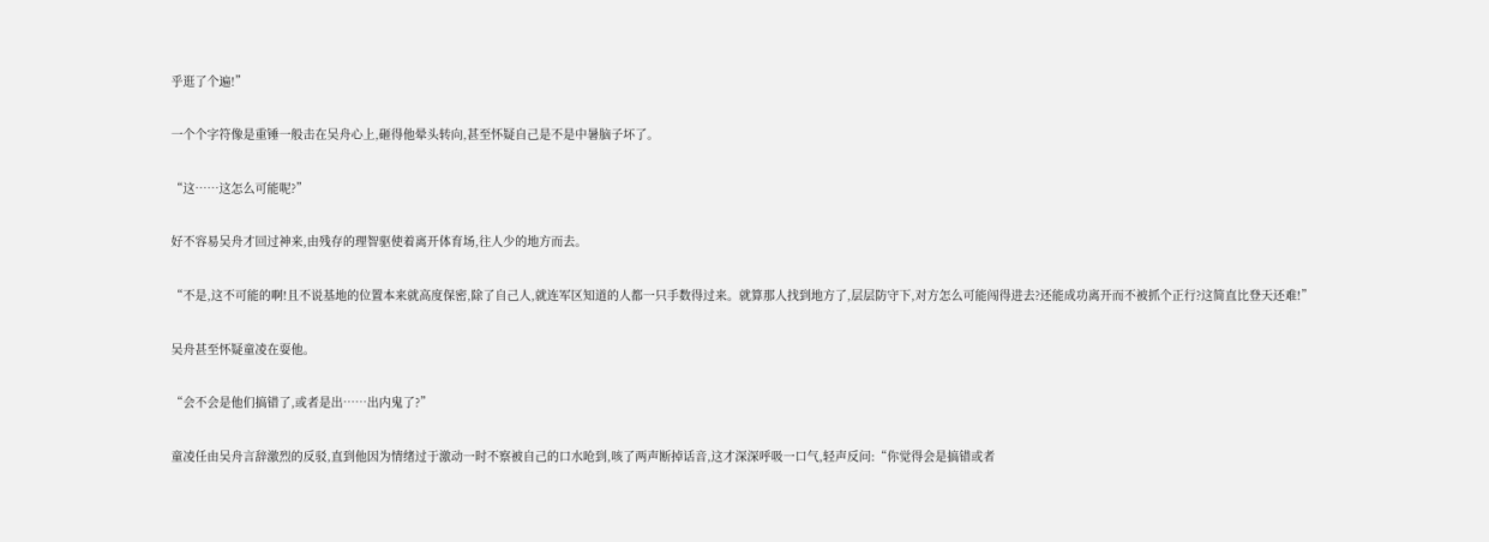乎逛了个遍!”

一个个字符像是重锤一般击在吴舟心上,砸得他晕头转向,甚至怀疑自己是不是中暑脑子坏了。

“这……这怎么可能呢?”

好不容易吴舟才回过神来,由残存的理智驱使着离开体育场,往人少的地方而去。

“不是,这不可能的啊!且不说基地的位置本来就高度保密,除了自己人,就连军区知道的人都一只手数得过来。就算那人找到地方了,层层防守下,对方怎么可能闯得进去?还能成功离开而不被抓个正行?这简直比登天还难!”

吴舟甚至怀疑童凌在耍他。

“会不会是他们搞错了,或者是出……出内鬼了?”

童凌任由吴舟言辞激烈的反驳,直到他因为情绪过于激动一时不察被自己的口水呛到,咳了两声断掉话音,这才深深呼吸一口气,轻声反问:“你觉得会是搞错或者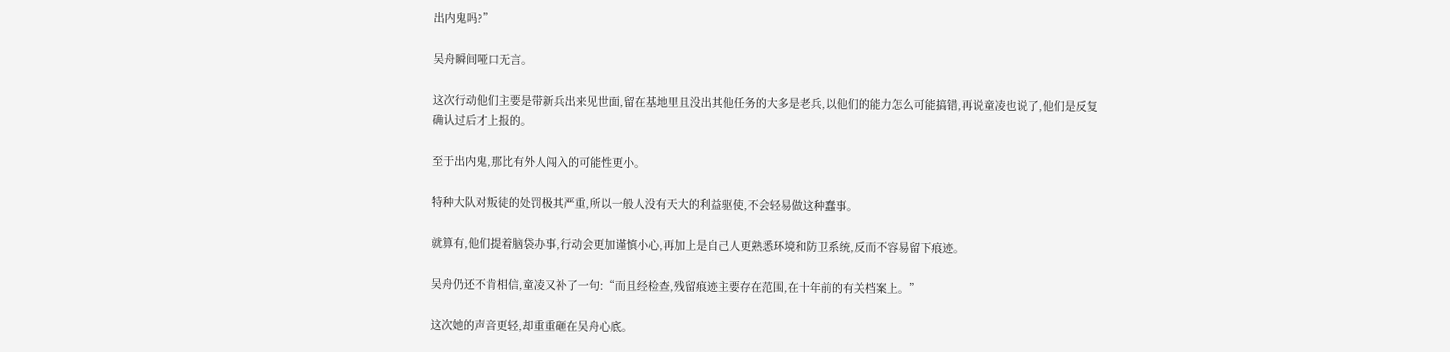出内鬼吗?”

吴舟瞬间哑口无言。

这次行动他们主要是带新兵出来见世面,留在基地里且没出其他任务的大多是老兵,以他们的能力怎么可能搞错,再说童凌也说了,他们是反复确认过后才上报的。

至于出内鬼,那比有外人闯入的可能性更小。

特种大队对叛徒的处罚极其严重,所以一般人没有天大的利益驱使,不会轻易做这种蠢事。

就算有,他们提着脑袋办事,行动会更加谨慎小心,再加上是自己人更熟悉环境和防卫系统,反而不容易留下痕迹。

吴舟仍还不肯相信,童凌又补了一句:“而且经检查,残留痕迹主要存在范围,在十年前的有关档案上。”

这次她的声音更轻,却重重砸在吴舟心底。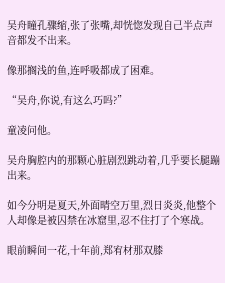吴舟瞳孔骤缩,张了张嘴,却恍惚发现自己半点声音都发不出来。

像那搁浅的鱼,连呼吸都成了困难。

“吴舟,你说,有这么巧吗?”

童凌问他。

吴舟胸腔内的那颗心脏剧烈跳动着,几乎要长腿蹦出来。

如今分明是夏天,外面晴空万里,烈日炎炎,他整个人却像是被囚禁在冰窟里,忍不住打了个寒战。

眼前瞬间一花,十年前,郑宥材那双膝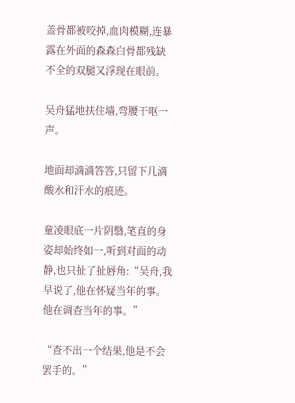盖骨都被咬掉,血肉模糊,连暴露在外面的森森白骨都残缺不全的双腿又浮现在眼前。

吴舟猛地扶住墙,弯腰干呕一声。

地面却滴滴答答,只留下几滴酸水和汗水的痕迹。

童凌眼底一片阴翳,笔直的身姿却始终如一,听到对面的动静,也只扯了扯唇角:“吴舟,我早说了,他在怀疑当年的事。他在调查当年的事。”

“查不出一个结果,他是不会罢手的。”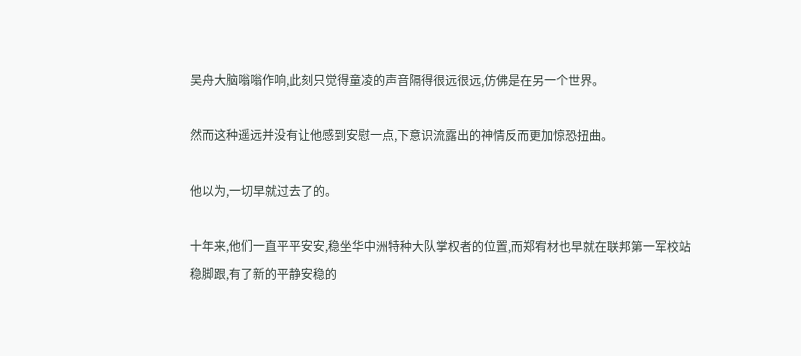吴舟大脑嗡嗡作响,此刻只觉得童凌的声音隔得很远很远,仿佛是在另一个世界。

然而这种遥远并没有让他感到安慰一点,下意识流露出的神情反而更加惊恐扭曲。

他以为,一切早就过去了的。

十年来,他们一直平平安安,稳坐华中洲特种大队掌权者的位置,而郑宥材也早就在联邦第一军校站稳脚跟,有了新的平静安稳的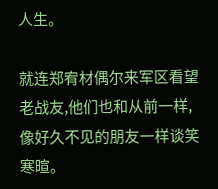人生。

就连郑宥材偶尔来军区看望老战友,他们也和从前一样,像好久不见的朋友一样谈笑寒暄。